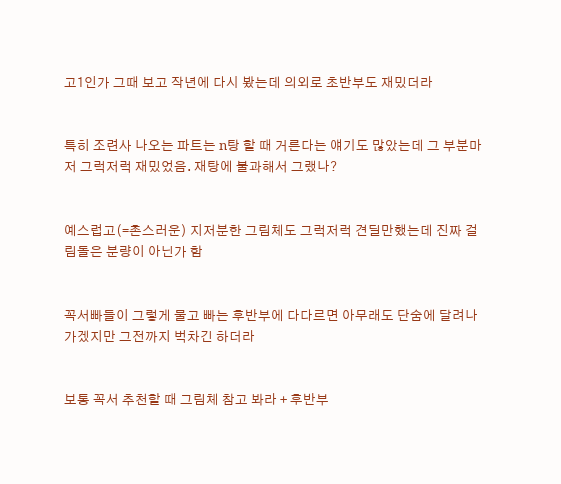고1인가 그때 보고 작년에 다시 봤는데 의외로 초반부도 재밌더라


특히 조련사 나오는 파트는 n탕 할 때 거른다는 얘기도 많았는데 그 부분마저 그럭저럭 재밌었음. 재탕에 불과해서 그랬나?


예스럽고(=촌스러운) 지저분한 그림체도 그럭저럭 견딜만했는데 진짜 걸림돌은 분량이 아닌가 함


꼭서빠들이 그렇게 물고 빠는 후반부에 다다르면 아무래도 단숨에 달려나가겠지만 그전까지 벅차긴 하더라


보통 꼭서 추천할 때 그림체 참고 봐라 + 후반부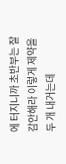에 터지니까 초반부는 잘 감안해라 이렇게 제약을 두 개 내거는데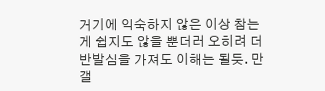거기에 익숙하지 않은 이상 참는게 쉽지도 않을 뿐더러 오히려 더 반발심을 가져도 이해는 될듯. 만갤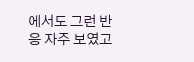에서도 그런 반응 자주 보였고